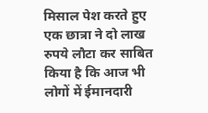मिसाल पेश करते हुए एक छात्रा ने दो लाख रुपये लौटा कर साबित किया है कि आज भी लोगों में ईमानदारी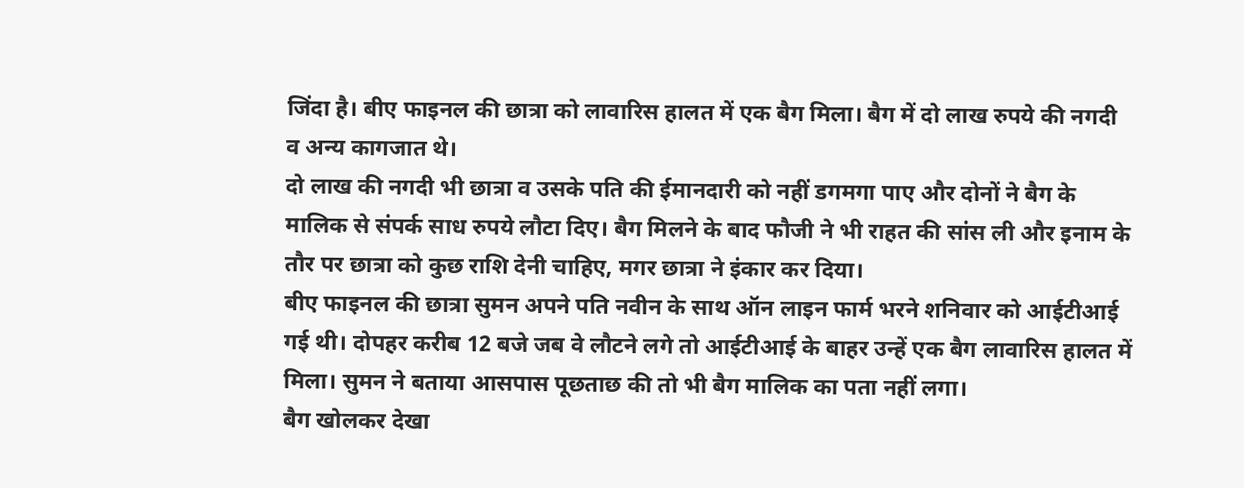जिंदा है। बीए फाइनल की छात्रा को लावारिस हालत में एक बैग मिला। बैग में दो लाख रुपये की नगदी व अन्य कागजात थे।
दो लाख की नगदी भी छात्रा व उसके पति की ईमानदारी को नहीं डगमगा पाए और दोनों ने बैग के मालिक से संपर्क साध रुपये लौटा दिए। बैग मिलने के बाद फौजी ने भी राहत की सांस ली और इनाम के तौर पर छात्रा को कुछ राशि देनी चाहिए, मगर छात्रा ने इंकार कर दिया।
बीए फाइनल की छात्रा सुमन अपने पति नवीन के साथ ऑन लाइन फार्म भरने शनिवार को आईटीआई गई थी। दोपहर करीब 12 बजे जब वे लौटने लगे तो आईटीआई के बाहर उन्हें एक बैग लावारिस हालत में मिला। सुमन ने बताया आसपास पूछताछ की तो भी बैग मालिक का पता नहीं लगा।
बैग खोलकर देखा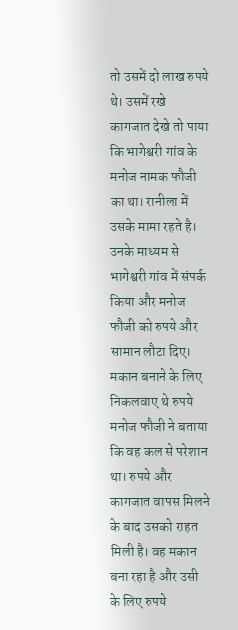तो उसमें दो लाख रुपये थे। उसमें रखे कागजात देखे तो पाया कि भागेश्वरी गांव के मनोज नामक फौजी का था। रानीला में उसके मामा रहते है। उनके माध्यम से भागेश्वरी गांव में संपर्क किया और मनोज फौजी को रुपये और सामान लौटा दिए।
मकान बनाने के लिए निकलवाए थे रुपये
मनोज फौजी ने बताया कि वह कल से परेशान था। रुपये और कागजात वापस मिलने के बाद उसको राहत मिली है। वह मकान बना रहा है और उसी के लिए रुपये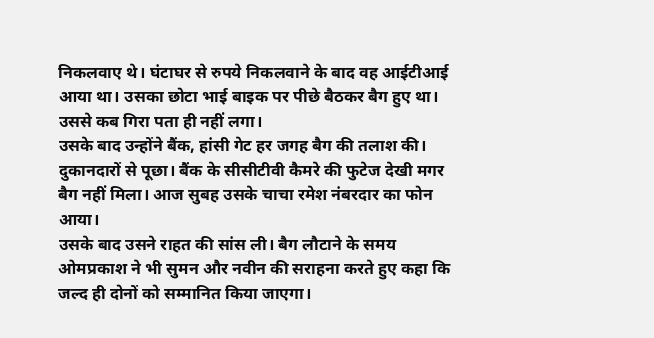निकलवाए थे। घंटाघर से रुपये निकलवाने के बाद वह आईटीआई आया था। उसका छोटा भाई बाइक पर पीछे बैठकर बैग हुए था। उससे कब गिरा पता ही नहीं लगा।
उसके बाद उन्होंने बैंक, हांसी गेट हर जगह बैग की तलाश की। दुकानदारों से पूछा। बैंक के सीसीटीवी कैमरे की फुटेज देखी मगर बैग नहीं मिला। आज सुबह उसके चाचा रमेश नंबरदार का फोन आया।
उसके बाद उसने राहत की सांस ली। बैग लौटाने के समय ओमप्रकाश ने भी सुमन और नवीन की सराहना करते हुए कहा कि जल्द ही दोनों को सम्मानित किया जाएगा।